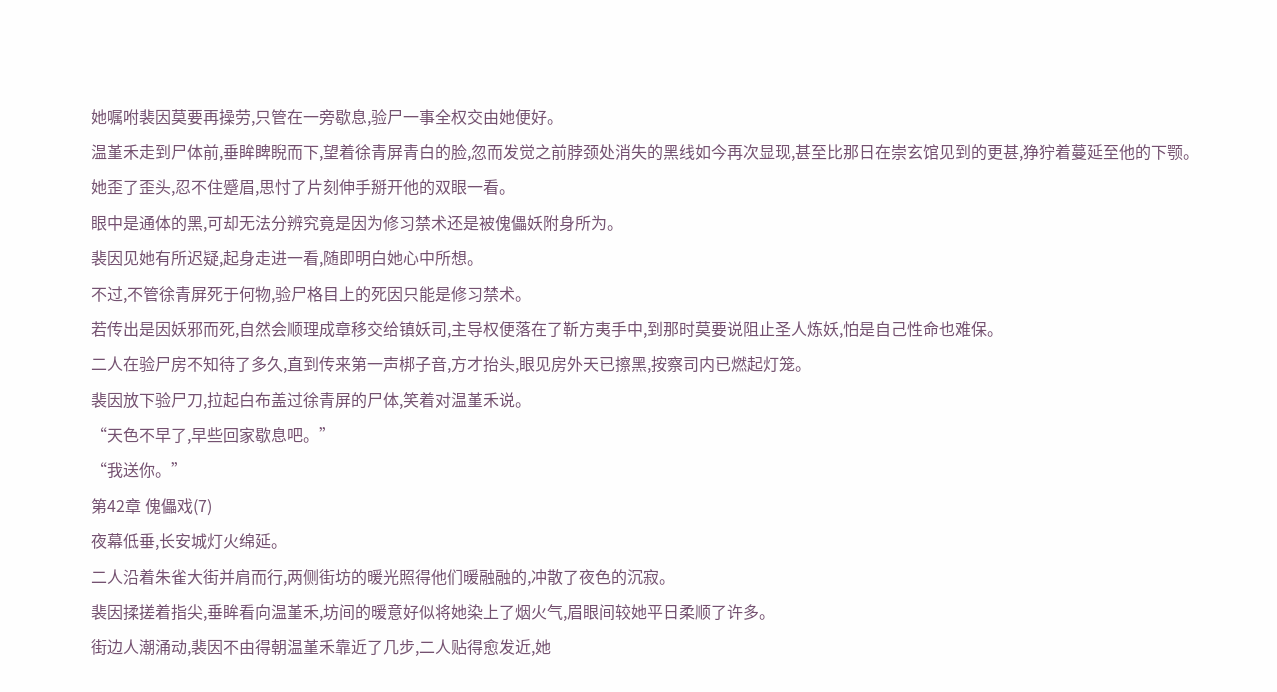她嘱咐裴因莫要再操劳,只管在一旁歇息,验尸一事全权交由她便好。
温堇禾走到尸体前,垂眸睥睨而下,望着徐青屏青白的脸,忽而发觉之前脖颈处消失的黑线如今再次显现,甚至比那日在崇玄馆见到的更甚,狰狞着蔓延至他的下颚。
她歪了歪头,忍不住蹙眉,思忖了片刻伸手掰开他的双眼一看。
眼中是通体的黑,可却无法分辨究竟是因为修习禁术还是被傀儡妖附身所为。
裴因见她有所迟疑,起身走进一看,随即明白她心中所想。
不过,不管徐青屏死于何物,验尸格目上的死因只能是修习禁术。
若传出是因妖邪而死,自然会顺理成章移交给镇妖司,主导权便落在了靳方夷手中,到那时莫要说阻止圣人炼妖,怕是自己性命也难保。
二人在验尸房不知待了多久,直到传来第一声梆子音,方才抬头,眼见房外天已擦黑,按察司内已燃起灯笼。
裴因放下验尸刀,拉起白布盖过徐青屏的尸体,笑着对温堇禾说。
“天色不早了,早些回家歇息吧。”
“我送你。”
第42章 傀儡戏(7)
夜幕低垂,长安城灯火绵延。
二人沿着朱雀大街并肩而行,两侧街坊的暖光照得他们暖融融的,冲散了夜色的沉寂。
裴因揉搓着指尖,垂眸看向温堇禾,坊间的暖意好似将她染上了烟火气,眉眼间较她平日柔顺了许多。
街边人潮涌动,裴因不由得朝温堇禾靠近了几步,二人贴得愈发近,她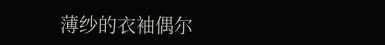薄纱的衣袖偶尔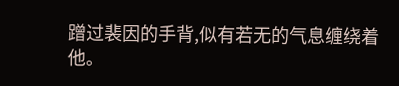蹭过裴因的手背,似有若无的气息缠绕着他。